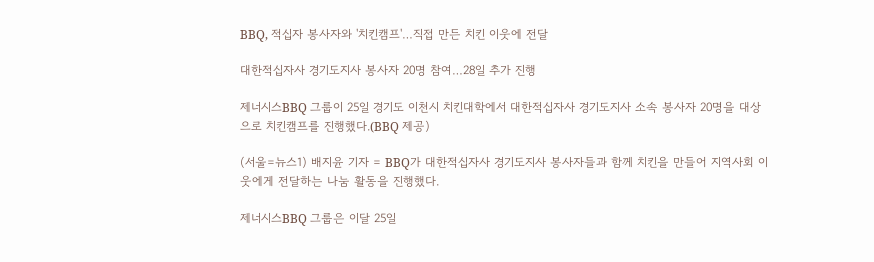BBQ, 적십자 봉사자와 '치킨캠프'…직접 만든 치킨 이웃에 전달

대한적십자사 경기도지사 봉사자 20명 참여…28일 추가 진행

제너시스BBQ 그룹이 25일 경기도 이천시 치킨대학에서 대한적십자사 경기도지사 소속 봉사자 20명을 대상으로 치킨캠프를 진행했다.(BBQ 제공)

(서울=뉴스1) 배지윤 기자 = BBQ가 대한적십자사 경기도지사 봉사자들과 함께 치킨을 만들어 지역사회 이웃에게 전달하는 나눔 활동을 진행했다.

제너시스BBQ 그룹은 이달 25일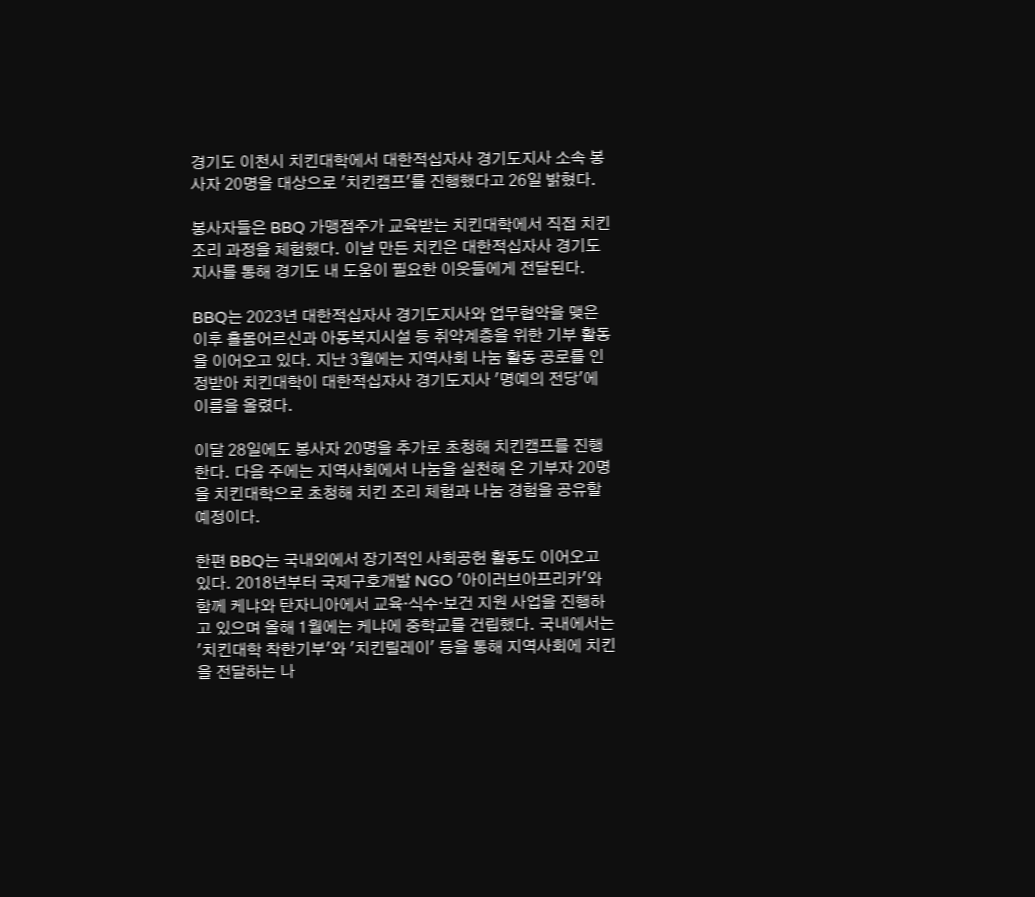경기도 이천시 치킨대학에서 대한적십자사 경기도지사 소속 봉사자 20명을 대상으로 '치킨캠프'를 진행했다고 26일 밝혔다.

봉사자들은 BBQ 가맹점주가 교육받는 치킨대학에서 직접 치킨 조리 과정을 체험했다. 이날 만든 치킨은 대한적십자사 경기도지사를 통해 경기도 내 도움이 필요한 이웃들에게 전달된다.

BBQ는 2023년 대한적십자사 경기도지사와 업무협약을 맺은 이후 홀몸어르신과 아동복지시설 등 취약계층을 위한 기부 활동을 이어오고 있다. 지난 3월에는 지역사회 나눔 활동 공로를 인정받아 치킨대학이 대한적십자사 경기도지사 '명예의 전당'에 이름을 올렸다.

이달 28일에도 봉사자 20명을 추가로 초청해 치킨캠프를 진행한다. 다음 주에는 지역사회에서 나눔을 실천해 온 기부자 20명을 치킨대학으로 초청해 치킨 조리 체험과 나눔 경험을 공유할 예정이다.

한편 BBQ는 국내외에서 장기적인 사회공헌 활동도 이어오고 있다. 2018년부터 국제구호개발 NGO '아이러브아프리카'와 함께 케냐와 탄자니아에서 교육·식수·보건 지원 사업을 진행하고 있으며 올해 1월에는 케냐에 중학교를 건립했다. 국내에서는 '치킨대학 착한기부'와 '치킨릴레이' 등을 통해 지역사회에 치킨을 전달하는 나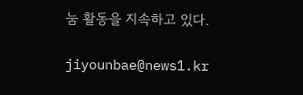눔 활동을 지속하고 있다.

jiyounbae@news1.kr